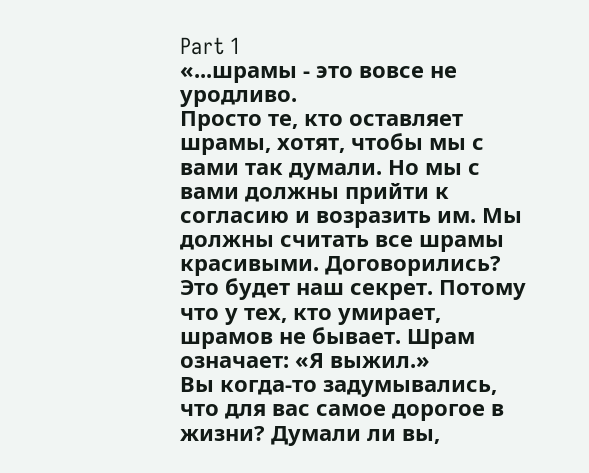Part 1
«...шрамы - это вовсе не уродливо.
Просто те, кто оставляет шрамы, хотят, чтобы мы с вами так думали. Но мы с вами должны прийти к согласию и возразить им. Мы должны считать все шрамы красивыми. Договорились?
Это будет наш секрет. Потому что у тех, кто умирает, шрамов не бывает. Шрам означает: «Я выжил.»
Вы когда-то задумывались, что для вас самое дорогое в жизни? Думали ли вы,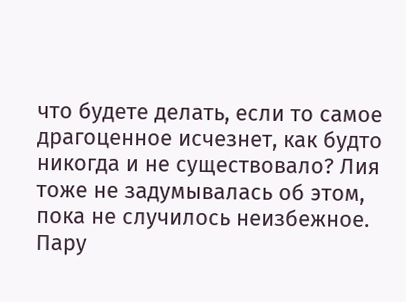что будете делать, если то самое драгоценное исчезнет, как будто никогда и не существовало? Лия тоже не задумывалась об этом, пока не случилось неизбежное. Пару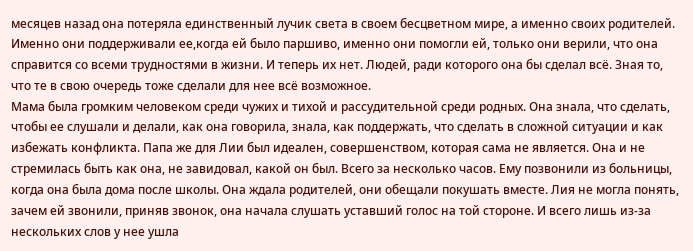месяцев назад она потеряла единственный лучик света в своем бесцветном мире, а именно своих родителей.
Именно они поддерживали ее,когда ей было паршиво, именно они помогли ей, только они верили, что она справится со всеми трудностями в жизни. И теперь их нет. Людей, ради которого она бы сделал всё. Зная то, что те в свою очередь тоже сделали для нее всё возможное.
Мама была громким человеком среди чужих и тихой и рассудительной среди родных. Она знала, что сделать, чтобы ее слушали и делали, как она говорила, знала, как поддержать, что сделать в сложной ситуации и как избежать конфликта. Папа же для Лии был идеален, совершенством, которая сама не является. Она и не стремилась быть как она, не завидовал, какой он был. Всего за несколько часов. Ему позвонили из больницы, когда она была дома после школы. Она ждала родителей, они обещали покушать вместе. Лия не могла понять, зачем ей звонили, приняв звонок, она начала слушать уставший голос на той стороне. И всего лишь из-за нескольких слов у нее ушла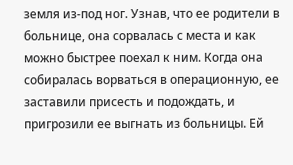земля из-под ног. Узнав, что ее родители в больнице, она сорвалась с места и как можно быстрее поехал к ним. Когда она собиралась ворваться в операционную, ее заставили присесть и подождать, и пригрозили ее выгнать из больницы. Ей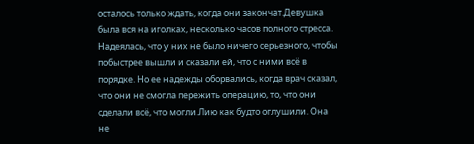осталось только ждать, когда они закончат.Девушка была вся на иголках, несколько часов полного стресса. Надеялась, что у них не было ничего серьезного, чтобы побыстрее вышли и сказали ей, что с ними всё в порядке. Но ее надежды оборвались, когда врач сказал, что они не смогла пережить операцию, то, что они сделали всё, что могли.Лию как будто оглушили. Она не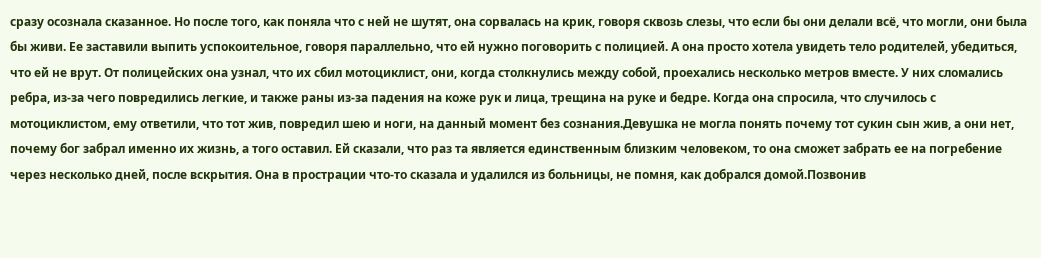сразу осознала сказанное. Но после того, как поняла что с ней не шутят, она сорвалась на крик, говоря сквозь слезы, что если бы они делали всё, что могли, они была бы живи. Ее заставили выпить успокоительное, говоря параллельно, что ей нужно поговорить с полицией. А она просто хотела увидеть тело родителей, убедиться, что ей не врут. От полицейских она узнал, что их сбил мотоциклист, они, когда столкнулись между собой, проехались несколько метров вместе. У них сломались ребра, из-за чего повредились легкие, и также раны из-за падения на коже рук и лица, трещина на руке и бедре. Когда она спросила, что случилось с мотоциклистом, ему ответили, что тот жив, повредил шею и ноги, на данный момент без сознания.Девушка не могла понять почему тот сукин сын жив, а они нет, почему бог забрал именно их жизнь, а того оставил. Ей сказали, что раз та является единственным близким человеком, то она сможет забрать ее на погребение через несколько дней, после вскрытия. Она в прострации что-то сказала и удалился из больницы, не помня, как добрался домой.Позвонив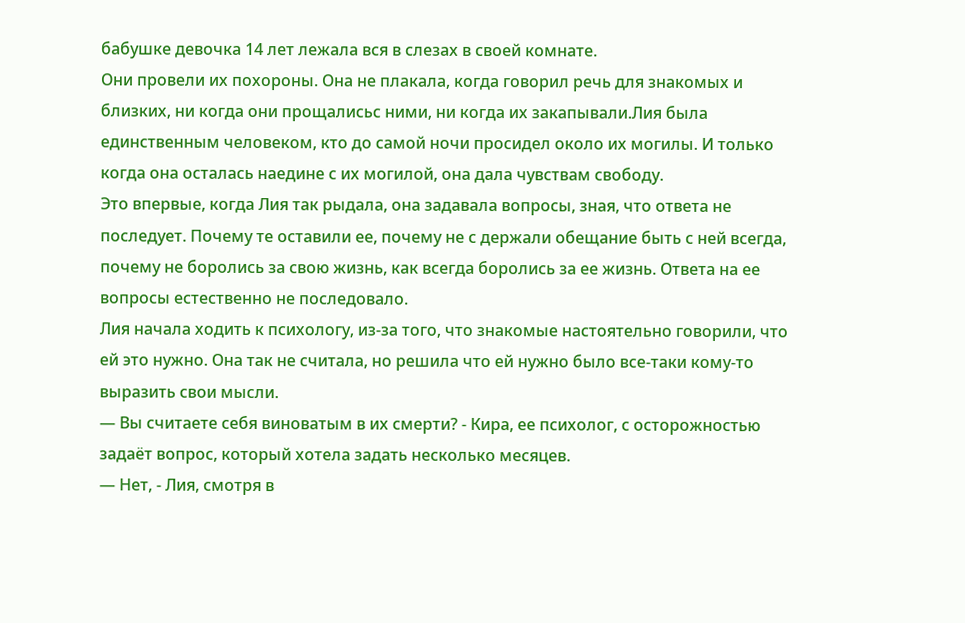бабушке девочка 14 лет лежала вся в слезах в своей комнате.
Они провели их похороны. Она не плакала, когда говорил речь для знакомых и близких, ни когда они прощалисьс ними, ни когда их закапывали.Лия была единственным человеком, кто до самой ночи просидел около их могилы. И только когда она осталась наедине с их могилой, она дала чувствам свободу.
Это впервые, когда Лия так рыдала, она задавала вопросы, зная, что ответа не последует. Почему те оставили ее, почему не с держали обещание быть с ней всегда, почему не боролись за свою жизнь, как всегда боролись за ее жизнь. Ответа на ее вопросы естественно не последовало.
Лия начала ходить к психологу, из-за того, что знакомые настоятельно говорили, что ей это нужно. Она так не считала, но решила что ей нужно было все-таки кому-то выразить свои мысли.
— Вы считаете себя виноватым в их смерти? - Кира, ее психолог, с осторожностью задаёт вопрос, который хотела задать несколько месяцев.
— Нет, - Лия, смотря в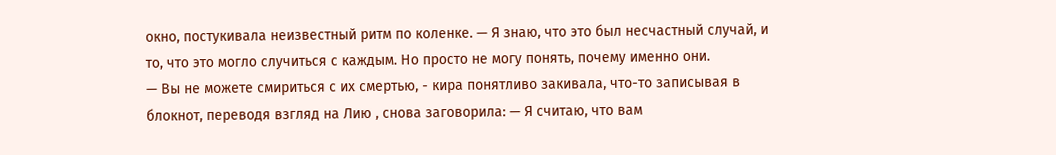окно, постукивала неизвестный ритм по коленке. — Я знаю, что это был несчастный случай, и то, что это могло случиться с каждым. Но просто не могу понять, почему именно они.
— Вы не можете смириться с их смертью, - кира понятливо закивала, что-то записывая в блокнот, переводя взгляд на Лию , снова заговорила: — Я считаю, что вам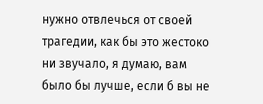нужно отвлечься от своей трагедии, как бы это жестоко ни звучало, я думаю, вам было бы лучше, если б вы не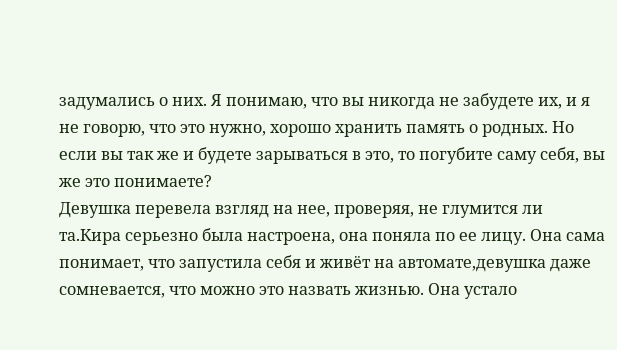задумались о них. Я понимаю, что вы никогда не забудете их, и я не говорю, что это нужно, хорошо хранить память о родных. Но если вы так же и будете зарываться в это, то погубите саму себя, вы же это понимаете?
Девушка перевела взгляд на нее, проверяя, не глумится ли та.Кира серьезно была настроена, она поняла по ее лицу. Она сама понимает, что запустила себя и живёт на автомате,девушка даже сомневается, что можно это назвать жизнью. Она устало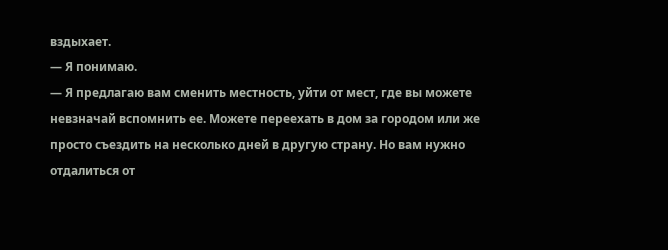вздыхает.
— Я понимаю.
— Я предлагаю вам сменить местность, уйти от мест, где вы можете невзначай вспомнить ее. Можете переехать в дом за городом или же просто съездить на несколько дней в другую страну. Но вам нужно отдалиться от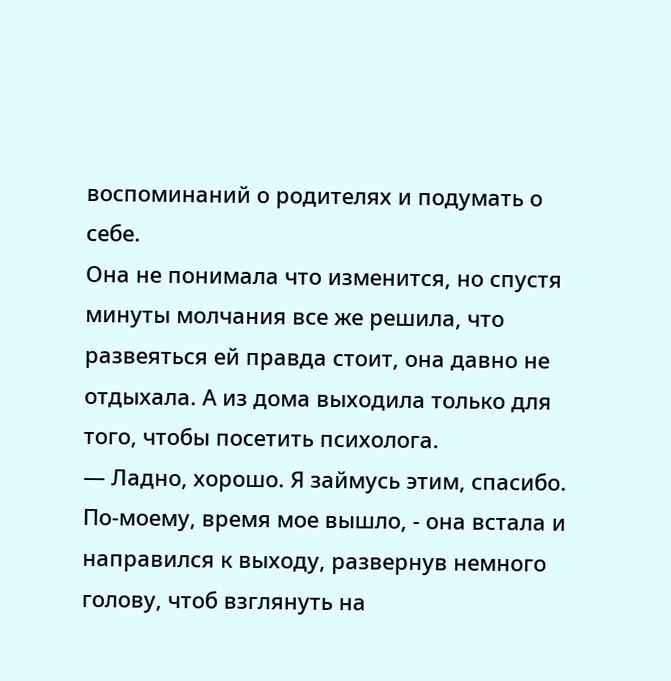воспоминаний о родителях и подумать о себе.
Она не понимала что изменится, но спустя минуты молчания все же решила, что развеяться ей правда стоит, она давно не отдыхала. А из дома выходила только для того, чтобы посетить психолога.
— Ладно, хорошо. Я займусь этим, спасибо. По-моему, время мое вышло, - она встала и направился к выходу, развернув немного голову, чтоб взглянуть на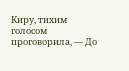Киру, тихим голосом проговорила, — До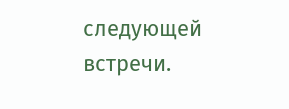следующей встречи.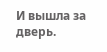И вышла за дверь.